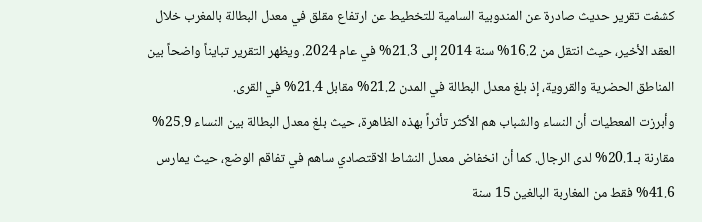كشفت تقرير حديث صادرة عن المندوبية السامية للتخطيط عن ارتفاع مقلق في معدل البطالة بالمغرب خلال العقد الأخير، حيث انتقل من 16.2% سنة 2014 إلى 21.3% في عام 2024. ويظهر التقرير تبايناً واضحاً بين المناطق الحضرية والقروية، إذ بلغ معدل البطالة في المدن 21.2% مقابل 21.4% في القرى.
وأبرزت المعطيات أن النساء والشباب هم الأكثر تأثراً بهذه الظاهرة، حيث بلغ معدل البطالة بين النساء 25.9% مقارنة بـ20.1% لدى الرجال. كما أن انخفاض معدل النشاط الاقتصادي ساهم في تفاقم الوضع، حيث يمارس 41.6% فقط من المغاربة البالغين 15 سنة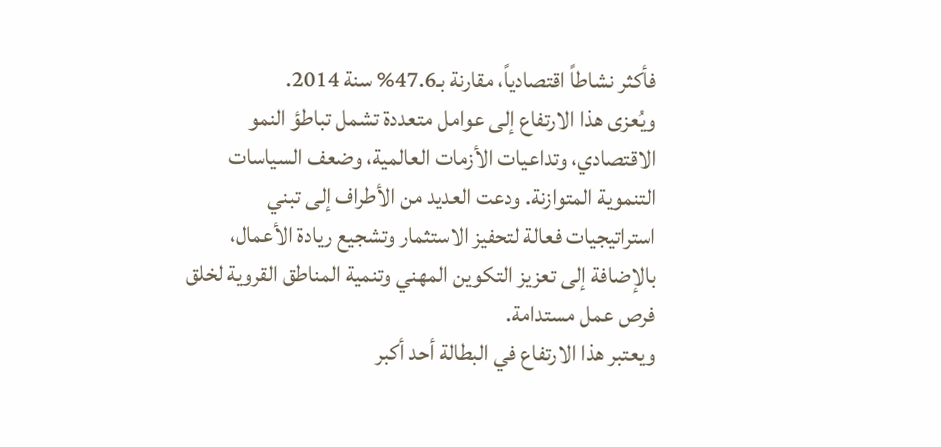فأكثر نشاطاً اقتصادياً، مقارنة بـ47.6% سنة 2014.
ويُعزى هذا الارتفاع إلى عوامل متعددة تشمل تباطؤ النمو الاقتصادي، وتداعيات الأزمات العالمية، وضعف السياسات التنموية المتوازنة. ودعت العديد من الأطراف إلى تبني استراتيجيات فعالة لتحفيز الاستثمار وتشجيع ريادة الأعمال، بالإضافة إلى تعزيز التكوين المهني وتنمية المناطق القروية لخلق فرص عمل مستدامة.
ويعتبر هذا الارتفاع في البطالة أحد أكبر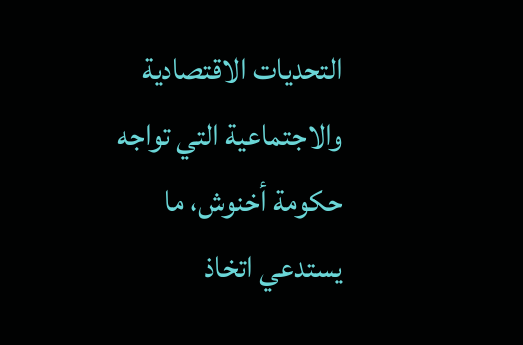التحديات الاقتصادية والاجتماعية التي تواجه حكومة أخنوش، ما يستدعي اتخاذ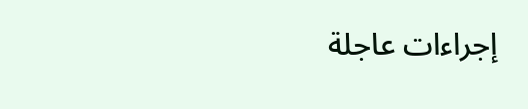إجراءات عاجلة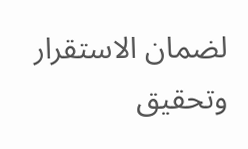لضمان الاستقرار وتحقيق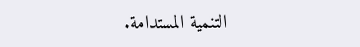التنمية المستدامة.